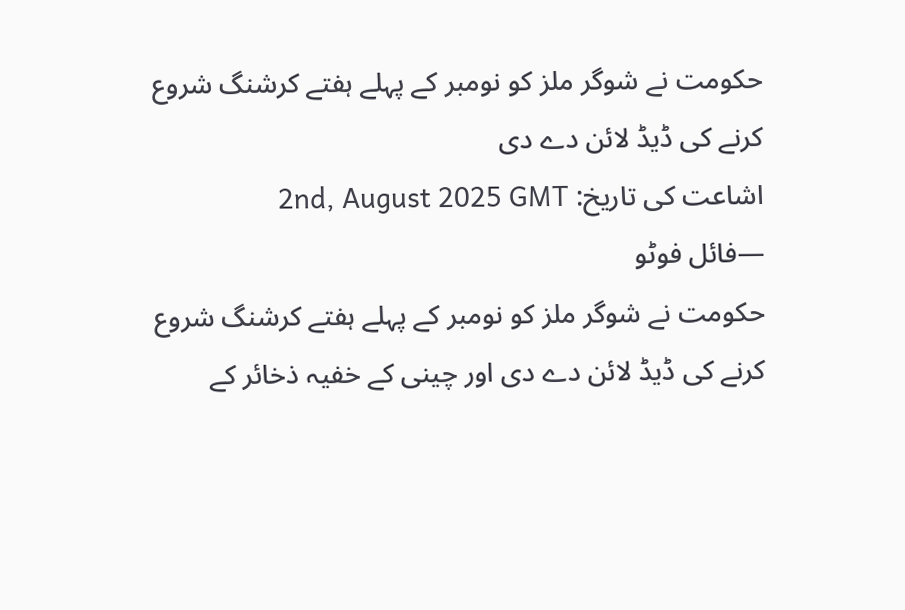حکومت نے شوگر ملز کو نومبر کے پہلے ہفتے کرشنگ شروع کرنے کی ڈیڈ لائن دے دی
اشاعت کی تاریخ: 2nd, August 2025 GMT
—فائل فوٹو
حکومت نے شوگر ملز کو نومبر کے پہلے ہفتے کرشنگ شروع کرنے کی ڈیڈ لائن دے دی اور چینی کے خفیہ ذخائر کے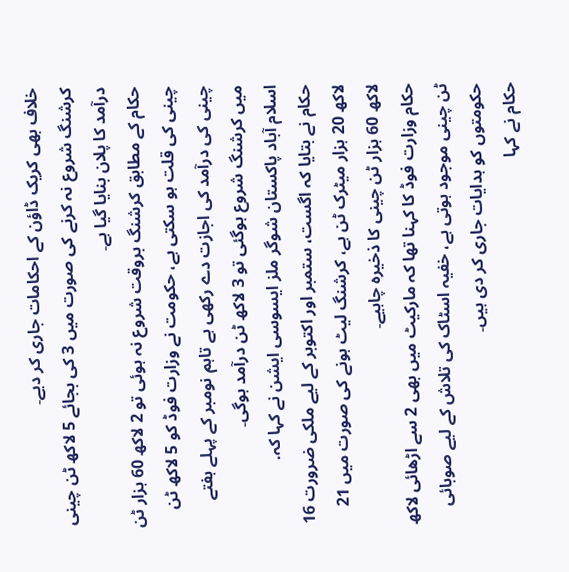خلاف بھی کریک ڈاؤن کے احکامات جاری کر دیے۔
کرشنگ شروع نہ کرنے کی صورت میں 3 کی بجائے 5 لاکھ ٹن چینی درآمد کا پلان بنایا گیا ہے۔
حکام کے مطابق کرشنگ بروقت شروع نہ ہوئی تو 2 لاکھ 60 ہزار ٹن چینی کی قلت ہو سکتی ہے، حکومت نے وزارت فوڈ کو 5 لاکھ ٹن چینی کی درآمد کی اجازت دے رکھی ہے تاہم نومبر کے پہلے ہفتے میں کرشنگ شروع ہوگئی تو 3 لاکھ ٹن درآمد ہوگی۔
اسلام آباد پاکستان شوگر ملز ایسوسی ایشن نے کہا کہ.
حکام نے بتایا کہ اگست، ستمبر اور اکتوبر کے لیے ملکی ضرورت 16 لاکھ 20 ہزار میٹرک ٹن ہے، کرشنگ لیٹ ہونے کی صورت میں 21 لاکھ 60 ہزار ٹن چینی کا ذخیرہ چاہیے۔
حکام وزارت فوڈ کا کہنا تھا کہ مارکیٹ میں بھی 2 سے اڑھائی لاکھ ٹن چینی موجود ہوتی ہے، خفیہ اسٹاک کی تلاش کے لیے صوبائی حکومتوں کو ہدایات جاری کر دی ہیں۔
حکام نے کہا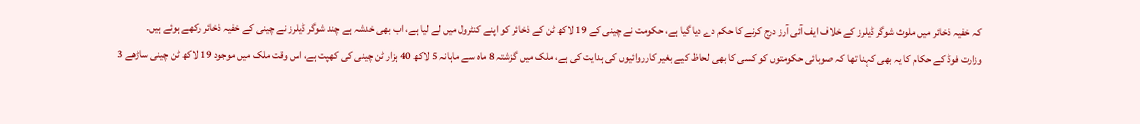کہ خفیہ ذخائر میں ملوث شوگر ڈیلرز کے خلاف ایف آئی آرز درج کرنے کا حکم دے دیا گیا ہے، حکومت نے چینی کے 19 لاکھ ٹن کے ذخائر کو اپنے کنٹرول میں لے لیا ہے، اب بھی خدشہ ہے چند شوگر ڈیلرز نے چینی کے خفیہ ذخائر رکھے ہوئے ہیں۔
وزارت فوڈ کے حکام کا یہ بھی کہنا تھا کہ صوبائی حکومتوں کو کسی کا بھی لحاظ کیے بغیر کارروائیوں کی ہدایت کی ہے، ملک میں گزشتہ 8 ماہ سے ماہانہ 5 لاکھ 40 ہزار ٹن چینی کی کھپت ہے، اس وقت ملک میں موجود 19 لاکھ ٹن چینی ساڑھے 3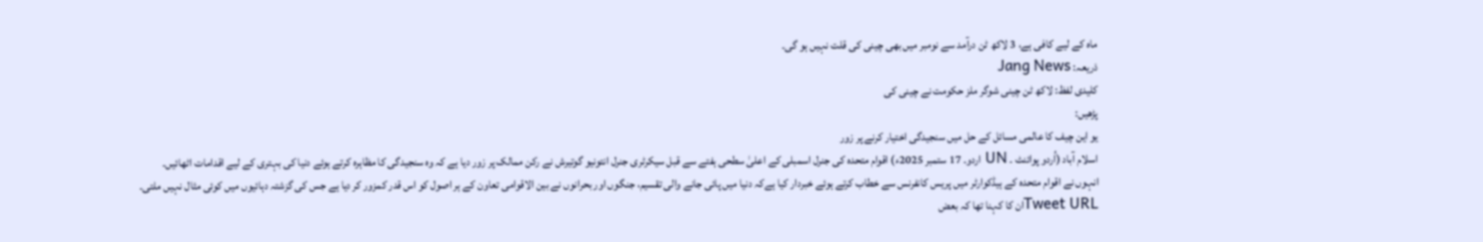ماہ کے لیے کافی ہے، 3 لاکھ ٹن درآمد سے نومبر میں بھی چینی کی قلت نہیں ہو گی۔
ذریعہ: Jang News
کلیدی لفظ: لاکھ ٹن چینی شوگر ملز حکومت نے چینی کی
پڑھیں:
یو این چیف کا عالمی مسائل کے حل میں سنجیدگی اختیار کرنے پر زور
اسلام آباد (اُردو پوائنٹ ۔ UN اردو۔ 17 ستمبر 2025ء) اقوام متحدہ کی جنرل اسمبلی کے اعلیٰ سطحی ہفتے سے قبل سیکرٹری جنرل انتونیو گوتیرش نے رکن ممالک پر زور دیا ہے کہ وہ سنجیدگی کا مظاہرہ کرتے ہوئے دنیا کی بہتری کے لیے اقدامات اٹھائیں۔
انہوں نے اقوام متحدہ کے ہیڈکوارٹر میں پریس کانفرنس سے خطاب کرتے ہوئے خبردار کیا ہےکہ دنیا میں پائی جانے والی تقسیم، جنگوں اور بحرانوں نے بین الاقوامی تعاون کے ہر اصول کو اس قدر کمزور کر دیا ہے جس کی گزشتہ دہائیوں میں کوئی مثال نہیں ملتی۔
Tweet URLان کا کہنا تھا کہ بعض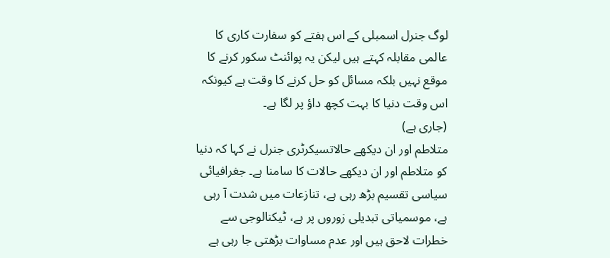لوگ جنرل اسمبلی کے اس ہفتے کو سفارت کاری کا عالمی مقابلہ کہتے ہیں لیکن یہ پوائنٹ سکور کرنے کا موقع نہیں بلکہ مسائل کو حل کرنے کا وقت ہے کیونکہ اس وقت دنیا کا بہت کچھ داؤ پر لگا ہے۔
(جاری ہے)
متلاطم اور ان دیکھے حالاتسیکرٹری جنرل نے کہا کہ دنیا کو متلاطم اور ان دیکھے حالات کا سامنا ہے۔ جغرافیائی سیاسی تقسیم بڑھ رہی ہے، تنازعات میں شدت آ رہی ہے، موسمیاتی تبدیلی زوروں پر ہے، ٹیکنالوجی سے خطرات لاحق ہیں اور عدم مساوات بڑھتی جا رہی ہے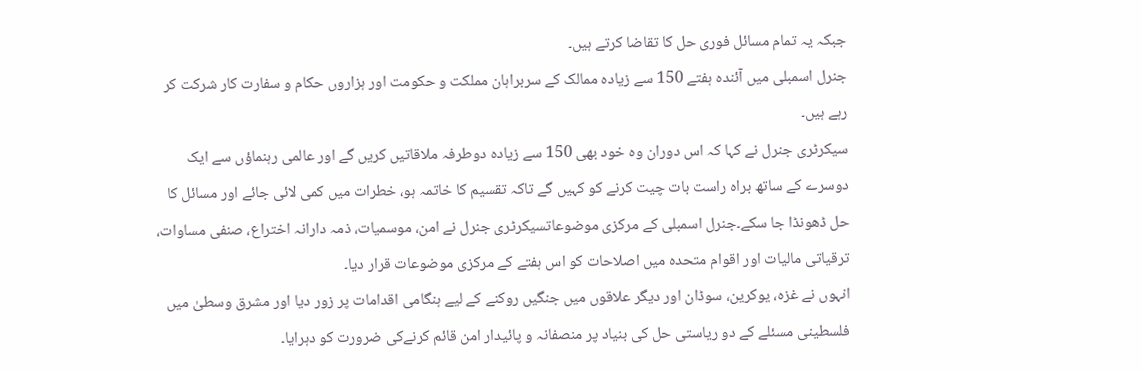جبکہ یہ تمام مسائل فوری حل کا تقاضا کرتے ہیں۔
جنرل اسمبلی میں آئندہ ہفتے 150 سے زیادہ ممالک کے سربراہان مملکت و حکومت اور ہزاروں حکام و سفارت کار شرکت کر رہے ہیں۔
سیکرٹری جنرل نے کہا کہ اس دوران وہ خود بھی 150 سے زیادہ دوطرفہ ملاقاتیں کریں گے اور عالمی رہنماؤں سے ایک دوسرے کے ساتھ براہ راست بات چیت کرنے کو کہیں گے تاکہ تقسیم کا خاتمہ ہو، خطرات میں کمی لائی جائے اور مسائل کا حل ڈھونڈا جا سکے۔جنرل اسمبلی کے مرکزی موضوعاتسیکرٹری جنرل نے امن، موسمیات، ذمہ دارانہ اختراع، صنفی مساوات، ترقیاتی مالیات اور اقوام متحدہ میں اصلاحات کو اس ہفتے کے مرکزی موضوعات قرار دیا۔
انہوں نے غزہ، یوکرین، سوڈان اور دیگر علاقوں میں جنگیں روکنے کے لیے ہنگامی اقدامات پر زور دیا اور مشرق وسطیٰ میں فلسطینی مسئلے کے دو ریاستی حل کی بنیاد پر منصفانہ و پائیدار امن قائم کرنےکی ضرورت کو دہرایا۔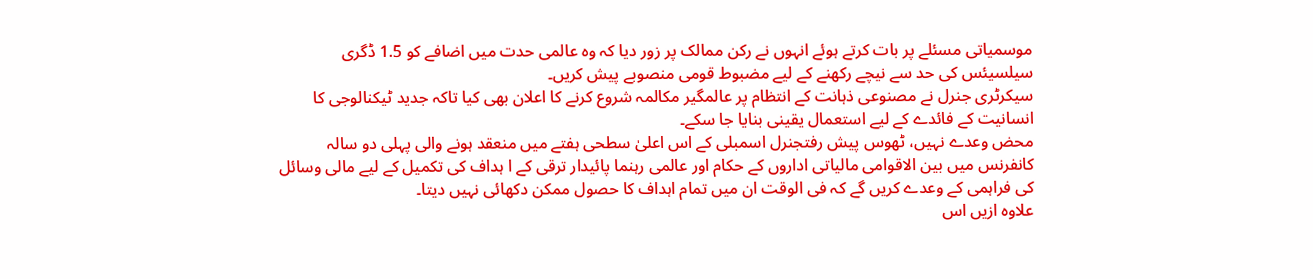موسمیاتی مسئلے پر بات کرتے ہوئے انہوں نے رکن ممالک پر زور دیا کہ وہ عالمی حدت میں اضافے کو 1.5 ڈگری سیلسیئس کی حد سے نیچے رکھنے کے لیے مضبوط قومی منصوبے پیش کریں۔
سیکرٹری جنرل نے مصنوعی ذہانت کے انتظام پر عالمگیر مکالمہ شروع کرنے کا اعلان بھی کیا تاکہ جدید ٹیکنالوجی کا انسانیت کے فائدے کے لیے استعمال یقینی بنایا جا سکے۔
محض وعدے نہیں، ٹھوس پیش رفتجنرل اسمبلی کے اس اعلیٰ سطحی ہفتے میں منعقد ہونے والی پہلی دو سالہ کانفرنس میں بین الاقوامی مالیاتی اداروں کے حکام اور عالمی رہنما پائیدار ترقی کے ا ہداف کی تکمیل کے لیے مالی وسائل کی فراہمی کے وعدے کریں گے کہ فی الوقت ان میں تمام اہداف کا حصول ممکن دکھائی نہیں دیتا۔
علاوہ ازیں اس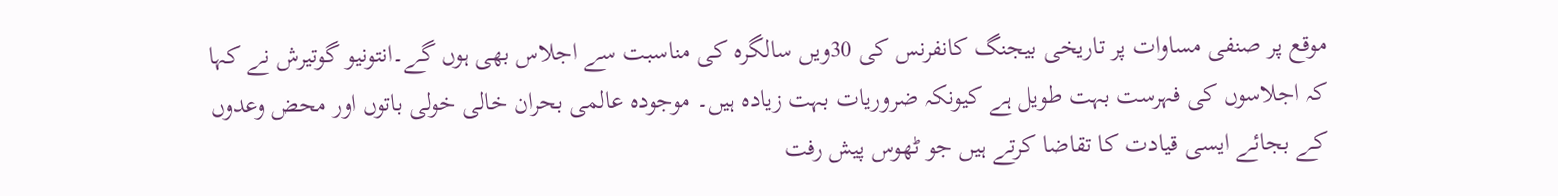موقع پر صنفی مساوات پر تاریخی بیجنگ کانفرنس کی 30ویں سالگرہ کی مناسبت سے اجلاس بھی ہوں گے۔انتونیو گوتیرش نے کہا کہ اجلاسوں کی فہرست بہت طویل ہے کیونکہ ضروریات بہت زیادہ ہیں۔ موجودہ عالمی بحران خالی خولی باتوں اور محض وعدوں کے بجائے ایسی قیادت کا تقاضا کرتے ہیں جو ٹھوس پیش رفت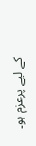کے لیے پرعزم ہو۔